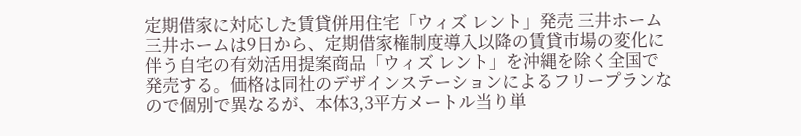定期借家に対応した賃貸併用住宅「ウィズ レント」発売 三井ホーム
三井ホームは9日から、定期借家権制度導入以降の賃貸市場の変化に伴う自宅の有効活用提案商品「ウィズ レント」を沖縄を除く全国で発売する。価格は同社のデザインステーションによるフリープランなので個別で異なるが、本体3,3平方メートル当り単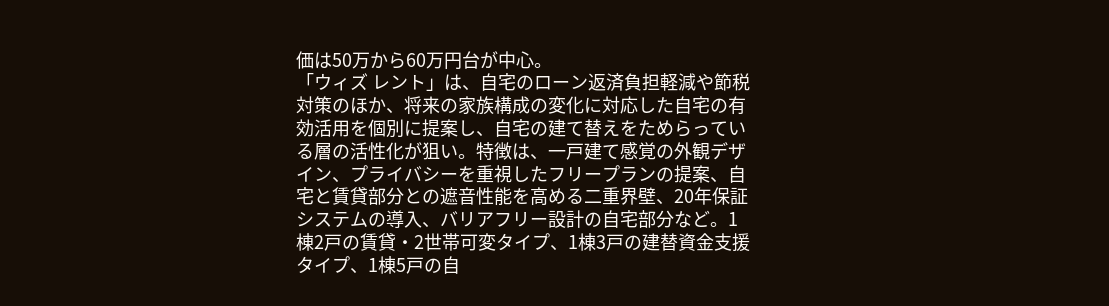価は50万から60万円台が中心。
「ウィズ レント」は、自宅のローン返済負担軽減や節税対策のほか、将来の家族構成の変化に対応した自宅の有効活用を個別に提案し、自宅の建て替えをためらっている層の活性化が狙い。特徴は、一戸建て感覚の外観デザイン、プライバシーを重視したフリープランの提案、自宅と賃貸部分との遮音性能を高める二重界壁、20年保証システムの導入、バリアフリー設計の自宅部分など。1棟2戸の賃貸・2世帯可変タイプ、1棟3戸の建替資金支援タイプ、1棟5戸の自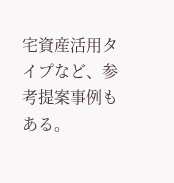宅資産活用タイプなど、参考提案事例もある。